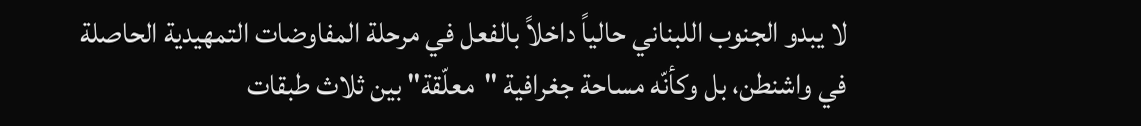لا يبدو الجنوب اللبناني حالياً داخلاً بالفعل في مرحلة المفاوضات التمهيدية الحاصلة في واشنطن، بل وكأنّه مساحة جغرافية "معلّقة" بين ثلاث طبقات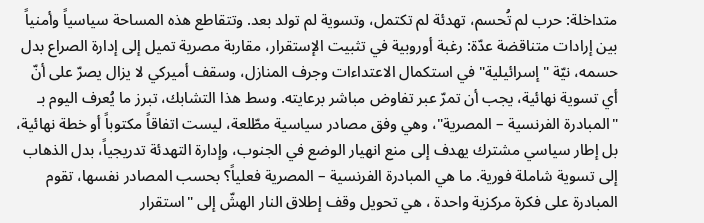متداخلة: حرب لم تُحسم، تهدئة لم تكتمل، وتسوية لم تولد بعد. وتتقاطع هذه المساحة سياسياً وأمنياً بين إرادات متناقضة عدّة: رغبة أوروبية في تثبيت الإستقرار، مقاربة مصرية تميل إلى إدارة الصراع بدل حسمه، نيّة "إسرائيلية" في استكمال الاعتداءات وجرف المنازل، وسقف أميركي لا يزال يصرّ على أنّ أي تسوية نهائية، يجب أن تمرّ عبر تفاوض مباشر برعايته. وسط هذا التشابك، تبرز ما يُعرف اليوم بـ "المبادرة الفرنسية – المصرية"، وهي وفق مصادر سياسية مطّلعة، ليست اتفاقاً مكتوباً أو خطة نهائية، بل إطار سياسي مشترك يهدف إلى منع انهيار الوضع في الجنوب، وإدارة التهدئة تدريجياً، بدل الذهاب إلى تسوية شاملة فورية. ما هي المبادرة الفرنسية – المصرية فعلياً؟ بحسب المصادر نفسها، تقوم المبادرة على فكرة مركزية واحدة ، هي تحويل وقف إطلاق النار الهشّ إلى "استقرار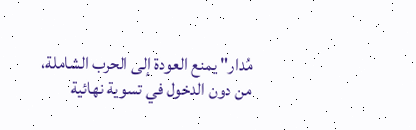مُدار" يمنع العودة إلى الحرب الشاملة، من دون الدخول في تسوية نهائية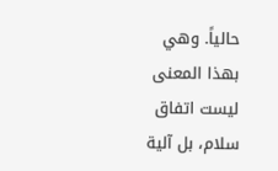حالياً. وهي بهذا المعنى ليست اتفاق سلام، بل آلية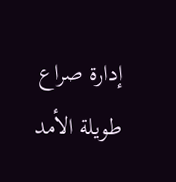إدارة صراع طويلة الأمد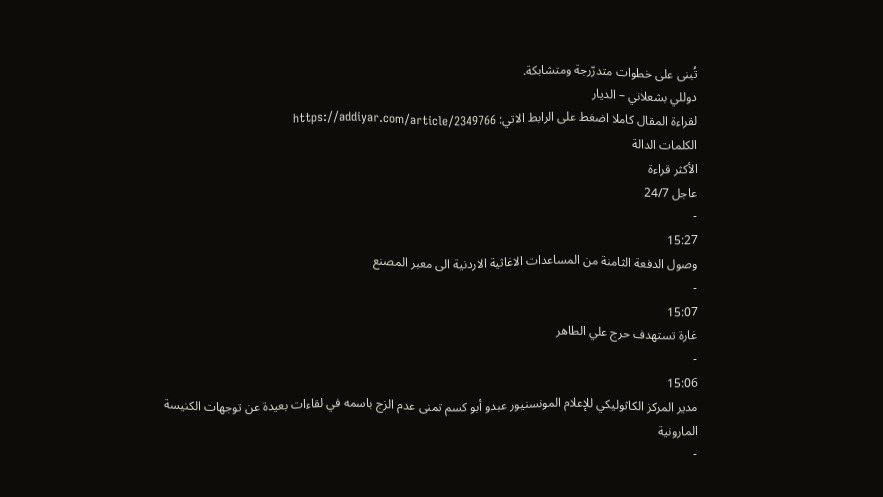تُبنى على خطوات متدرّرجة ومتشابكة.
دوللي بشعلاني – الديار
لقراءة المقال كاملا اضغط على الرابط الاتي: https://addiyar.com/article/2349766
الكلمات الدالة
الأكثر قراءة
عاجل 24/7
-
15:27
وصول الدفعة الثامنة من المساعدات الاغاثية الاردنية الى معبر المصنع
-
15:07
غارة تستهدف حرج علي الطاهر
-
15:06
مدير المركز الكاثوليكي للإعلام المونسنيور عبدو أبو كسم تمنى عدم الزج باسمه في لقاءات بعيدة عن توجهات الكنيسة المارونية
-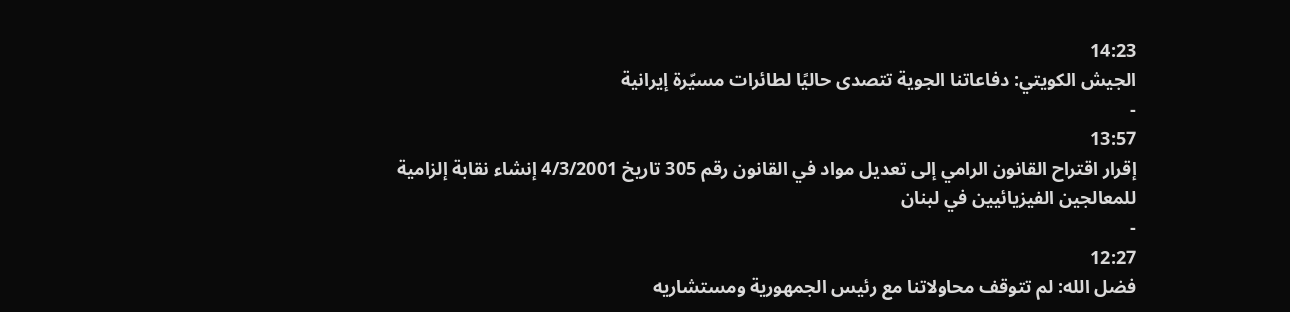14:23
الجيش الكويتي: دفاعاتنا الجوية تتصدى حاليًا لطائرات مسيّرة إيرانية
-
13:57
إقرار اقتراح القانون الرامي إلى تعديل مواد في القانون رقم 305 تاريخ 4/3/2001 إنشاء نقابة إلزامية للمعالجين الفيزيائيين في لبنان
-
12:27
فضل الله: لم تتوقف محاولاتنا مع رئيس الجمهورية ومستشاريه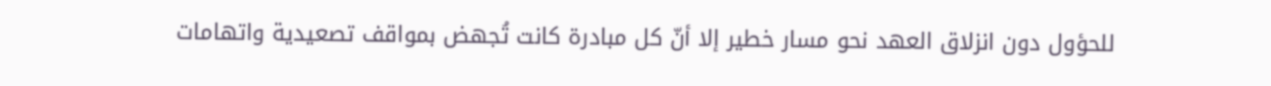للحؤول دون انزلاق العهد نحو مسار خطير إلا أنّ كل مبادرة كانت تُجهض بمواقف تصعيدية واتهامات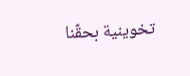تخوينية بحقّنا